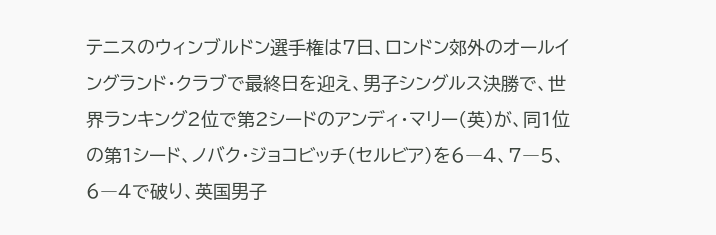テニスのウィンブルドン選手権は7日、ロンドン郊外のオールイングランド・クラブで最終日を迎え、男子シングルス決勝で、世界ランキング2位で第2シードのアンディ・マリー(英)が、同1位の第1シード、ノバク・ジョコビッチ(セルビア)を6―4、7―5、6―4で破り、英国男子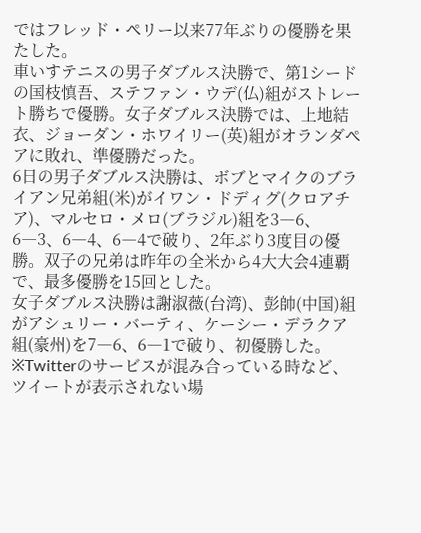ではフレッド・ペリー以来77年ぶりの優勝を果たした。
車いすテニスの男子ダブルス決勝で、第1シードの国枝慎吾、ステファン・ウデ(仏)組がストレート勝ちで優勝。女子ダブルス決勝では、上地結衣、ジョーダン・ホワイリー(英)組がオランダペアに敗れ、準優勝だった。
6日の男子ダブルス決勝は、ボブとマイクのブライアン兄弟組(米)がイワン・ドディグ(クロアチア)、マルセロ・メロ(ブラジル)組を3―6、6―3、6―4、6―4で破り、2年ぶり3度目の優勝。双子の兄弟は昨年の全米から4大大会4連覇で、最多優勝を15回とした。
女子ダブルス決勝は謝淑薇(台湾)、彭帥(中国)組がアシュリー・バーティ、ケーシー・デラクア組(豪州)を7―6、6―1で破り、初優勝した。
※Twitterのサービスが混み合っている時など、ツイートが表示されない場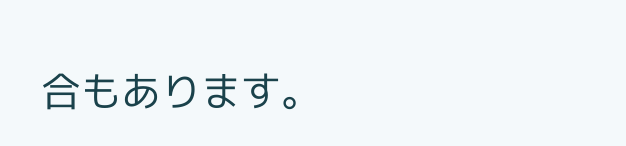合もあります。